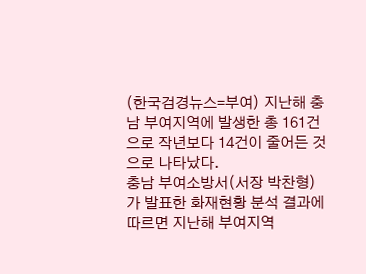(한국검경뉴스=부여) 지난해 충남 부여지역에 발생한 총 161건으로 작년보다 14건이 줄어든 것으로 나타났다.
충남 부여소방서(서장 박찬형)가 발표한 화재현황 분석 결과에 따르면 지난해 부여지역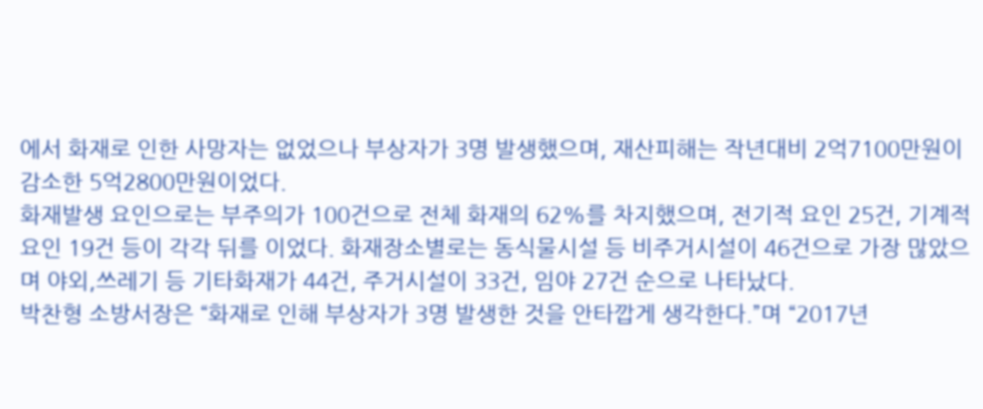에서 화재로 인한 사망자는 없었으나 부상자가 3명 발생했으며, 재산피해는 작년대비 2억7100만원이 감소한 5억2800만원이었다.
화재발생 요인으로는 부주의가 100건으로 전체 화재의 62%를 차지했으며, 전기적 요인 25건, 기계적 요인 19건 등이 각각 뒤를 이었다. 화재장소별로는 동식물시설 등 비주거시설이 46건으로 가장 많았으며 야외,쓰레기 등 기타화재가 44건, 주거시설이 33건, 임야 27건 순으로 나타났다.
박찬형 소방서장은 “화재로 인해 부상자가 3명 발생한 것을 안타깝게 생각한다.”며 “2017년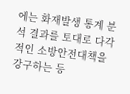에는 화재발생 통계 분석 결과를 토대로 다각적인 소방안전대책을 강구하는 등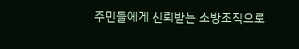주민들에게 신뢰받는 소방조직으로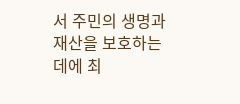서 주민의 생명과 재산을 보호하는 데에 최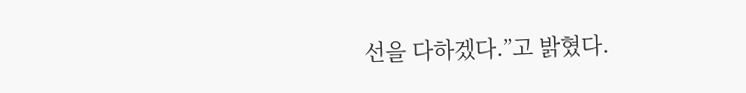선을 다하겠다.”고 밝혔다.